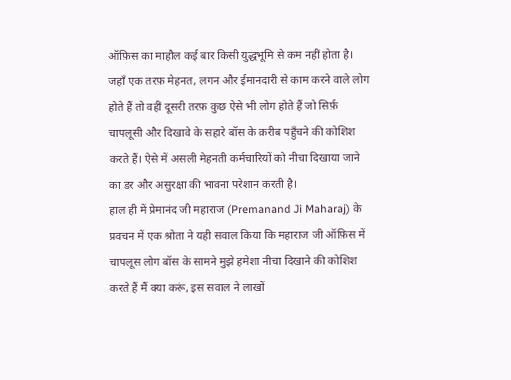ऑफ़िस का माहौल कई बार किसी युद्धभूमि से कम नहीं होता है। जहाँ एक तरफ़ मेहनत, लगन और ईमानदारी से काम करने वाले लोग होते हैं तो वहीं दूसरी तरफ़ कुछ ऐसे भी लोग होते हैं जो सिर्फ़ चापलूसी और दिखावे के सहारे बॉस के क़रीब पहुँचने की कोशिश करते हैं। ऐसे में असली मेहनती कर्मचारियों को नीचा दिखाया जाने का डर और असुरक्षा की भावना परेशान करती है।
हाल ही में प्रेमानंद जी महाराज (Premanand Ji Maharaj) के प्रवचन में एक श्रोता ने यही सवाल किया कि महाराज जी ऑफ़िस में चापलूस लोग बॉस के सामने मुझे हमेशा नीचा दिखाने की कोशिश करते हैं मैं क्या करूं, इस सवाल ने लाखों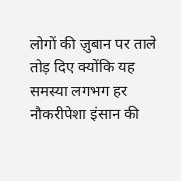लोगों की ज़ुबान पर ताले तोड़ दिए क्योंकि यह समस्या लगभग हर नौकरीपेशा इंसान की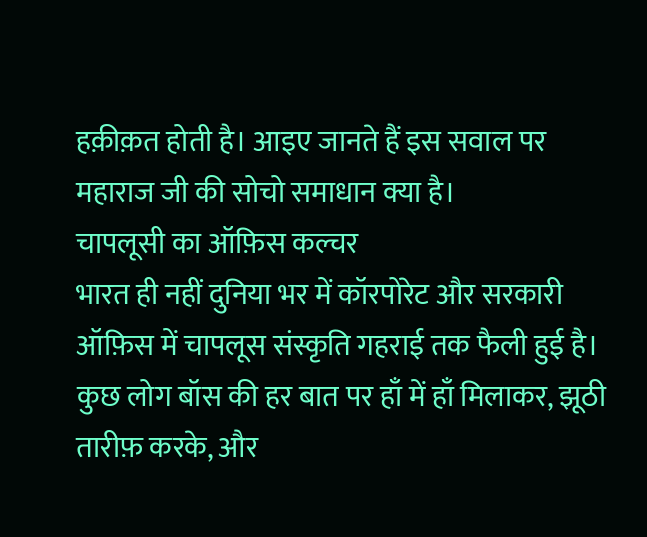हक़ीक़त होती है। आइए जानते हैं इस सवाल पर महाराज जी की सोचो समाधान क्या है।
चापलूसी का ऑफ़िस कल्चर
भारत ही नहीं दुनिया भर में कॉरपोरेट और सरकारी ऑफ़िस में चापलूस संस्कृति गहराई तक फैली हुई है। कुछ लोग बॉस की हर बात पर हाँ में हाँ मिलाकर, झूठी तारीफ़ करके, और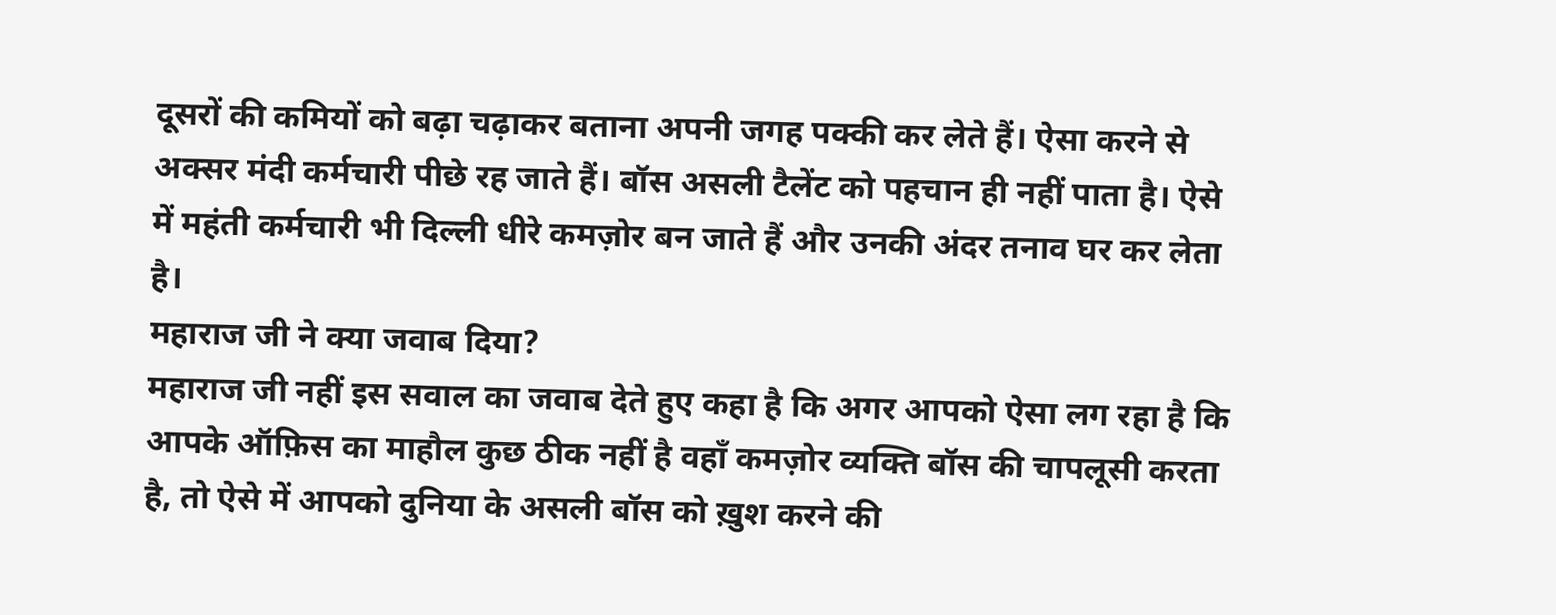दूसरों की कमियों को बढ़ा चढ़ाकर बताना अपनी जगह पक्की कर लेते हैं। ऐसा करने से अक्सर मंदी कर्मचारी पीछे रह जाते हैं। बॉस असली टैलेंट को पहचान ही नहीं पाता है। ऐसे में महंती कर्मचारी भी दिल्ली धीरे कमज़ोर बन जाते हैं और उनकी अंदर तनाव घर कर लेता है।
महाराज जी ने क्या जवाब दिया?
महाराज जी नहीं इस सवाल का जवाब देते हुए कहा है कि अगर आपको ऐसा लग रहा है कि आपके ऑफ़िस का माहौल कुछ ठीक नहीं है वहाँ कमज़ोर व्यक्ति बॉस की चापलूसी करता है, तो ऐसे में आपको दुनिया के असली बॉस को ख़ुश करने की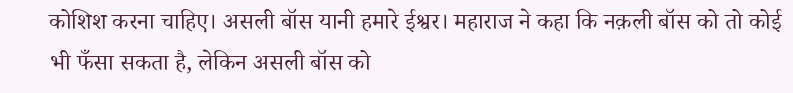कोशिश करना चाहिए। असली बॉस यानी हमारे ईश्वर। महाराज ने कहा कि नक़ली बॉस को तो कोई भी फँसा सकता है, लेकिन असली बॉस को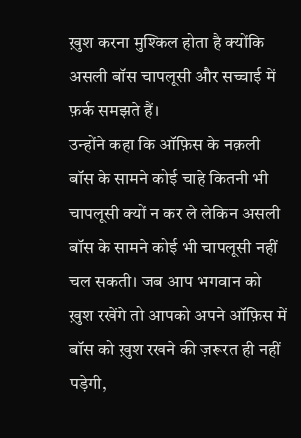ख़ुश करना मुश्किल होता है क्योंकि असली बॉस चापलूसी और सच्चाई में फ़र्क समझते हैं।
उन्होंने कहा कि ऑफ़िस के नक़ली बॉस के सामने कोई चाहे कितनी भी चापलूसी क्यों न कर ले लेकिन असली बॉस के सामने कोई भी चापलूसी नहीं चल सकती। जब आप भगवान को ख़ुश रखेंगे तो आपको अपने ऑफ़िस में बॉस को ख़ुश रखने की ज़रूरत ही नहीं पड़ेगी,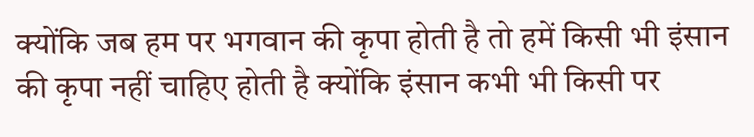क्योंकि जब हम पर भगवान की कृपा होती है तो हमें किसी भी इंसान की कृपा नहीं चाहिए होती है क्योंकि इंसान कभी भी किसी पर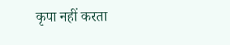कृपा नहीं करता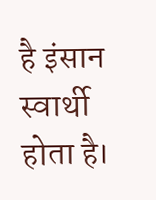है इंसान स्वार्थी होता है।